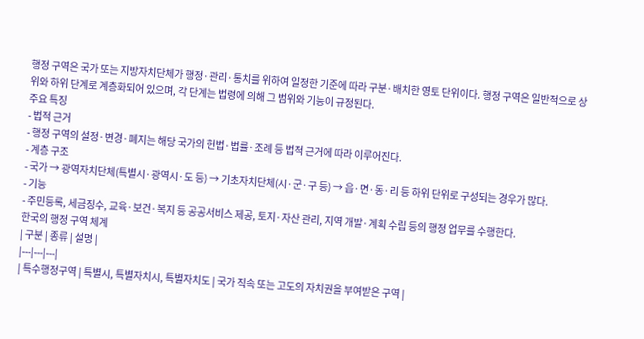행정 구역은 국가 또는 지방자치단체가 행정·관리·통치를 위하여 일정한 기준에 따라 구분·배치한 영토 단위이다. 행정 구역은 일반적으로 상위와 하위 단계로 계층화되어 있으며, 각 단계는 법령에 의해 그 범위와 기능이 규정된다.
주요 특징
- 법적 근거
- 행정 구역의 설정·변경·폐지는 해당 국가의 헌법·법률·조례 등 법적 근거에 따라 이루어진다.
- 계층 구조
- 국가 → 광역자치단체(특별시·광역시·도 등) → 기초자치단체(시·군·구 등) → 읍·면·동·리 등 하위 단위로 구성되는 경우가 많다.
- 기능
- 주민등록, 세금징수, 교육·보건·복지 등 공공서비스 제공, 토지·자산 관리, 지역 개발·계획 수립 등의 행정 업무를 수행한다.
한국의 행정 구역 체계
| 구분 | 종류 | 설명 |
|---|---|---|
| 특수행정구역 | 특별시, 특별자치시, 특별자치도 | 국가 직속 또는 고도의 자치권을 부여받은 구역 |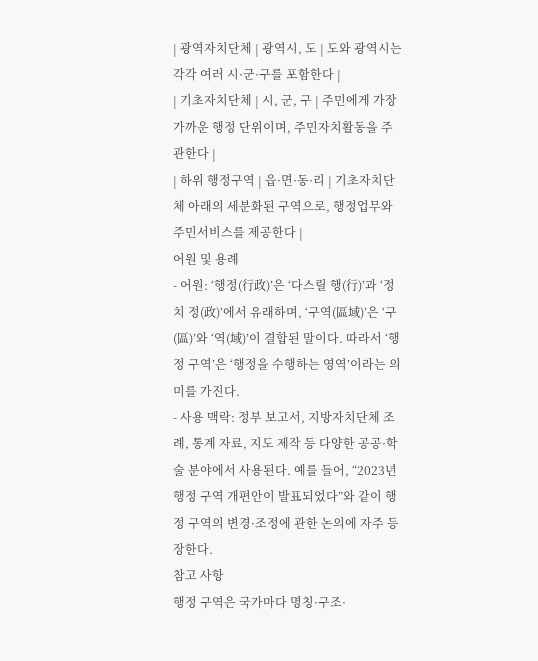| 광역자치단체 | 광역시, 도 | 도와 광역시는 각각 여러 시·군·구를 포함한다 |
| 기초자치단체 | 시, 군, 구 | 주민에게 가장 가까운 행정 단위이며, 주민자치활동을 주관한다 |
| 하위 행정구역 | 읍·면·동·리 | 기초자치단체 아래의 세분화된 구역으로, 행정업무와 주민서비스를 제공한다 |
어원 및 용례
- 어원: ‘행정(行政)’은 ‘다스릴 행(行)’과 ‘정치 정(政)’에서 유래하며, ‘구역(區域)’은 ‘구(區)’와 ‘역(域)’이 결합된 말이다. 따라서 ‘행정 구역’은 ‘행정을 수행하는 영역’이라는 의미를 가진다.
- 사용 맥락: 정부 보고서, 지방자치단체 조례, 통계 자료, 지도 제작 등 다양한 공공·학술 분야에서 사용된다. 예를 들어, “2023년 행정 구역 개편안이 발표되었다”와 같이 행정 구역의 변경·조정에 관한 논의에 자주 등장한다.
참고 사항
행정 구역은 국가마다 명칭·구조·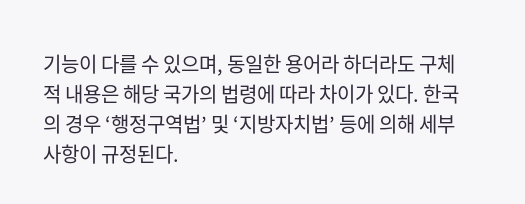기능이 다를 수 있으며, 동일한 용어라 하더라도 구체적 내용은 해당 국가의 법령에 따라 차이가 있다. 한국의 경우 ‘행정구역법’ 및 ‘지방자치법’ 등에 의해 세부 사항이 규정된다.